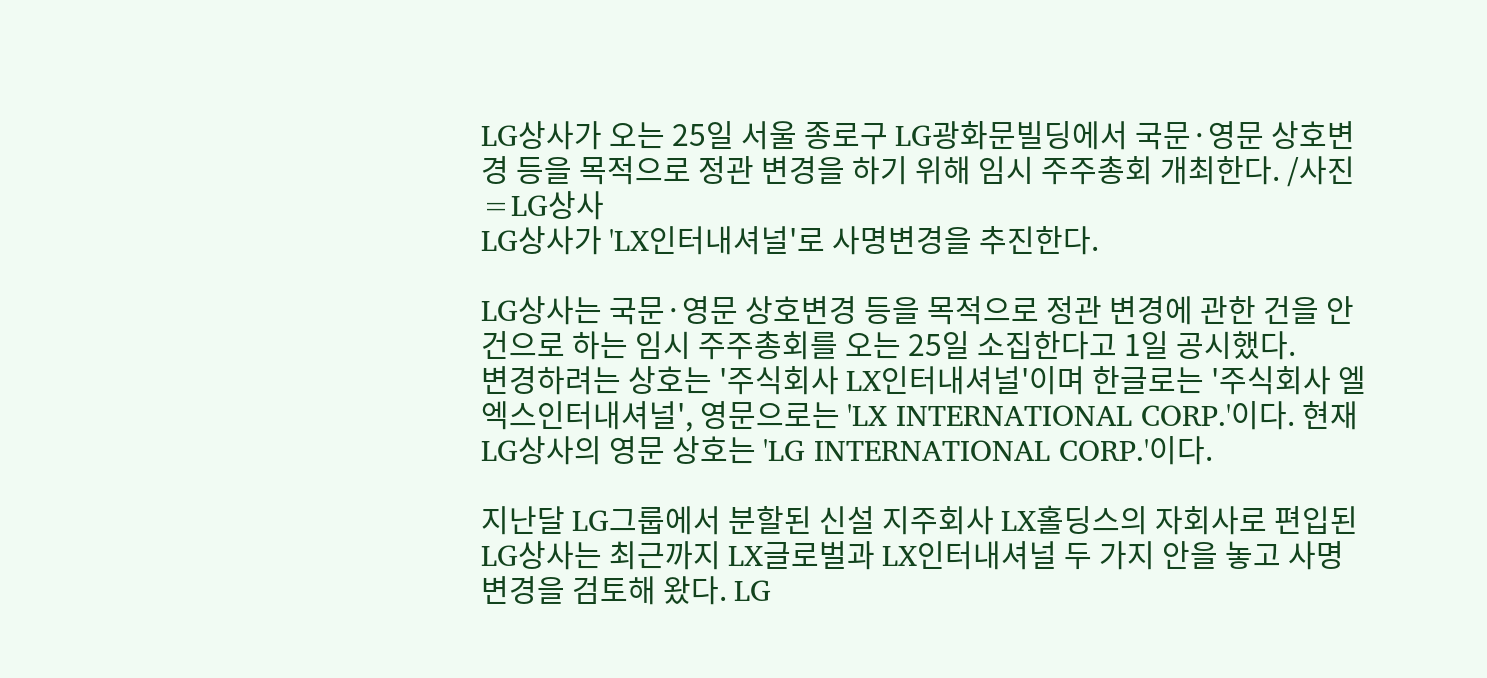LG상사가 오는 25일 서울 종로구 LG광화문빌딩에서 국문·영문 상호변경 등을 목적으로 정관 변경을 하기 위해 임시 주주총회 개최한다. /사진=LG상사
LG상사가 'LX인터내셔널'로 사명변경을 추진한다.

LG상사는 국문·영문 상호변경 등을 목적으로 정관 변경에 관한 건을 안건으로 하는 임시 주주총회를 오는 25일 소집한다고 1일 공시했다.
변경하려는 상호는 '주식회사 LX인터내셔널'이며 한글로는 '주식회사 엘엑스인터내셔널', 영문으로는 'LX INTERNATIONAL CORP.'이다. 현재 LG상사의 영문 상호는 'LG INTERNATIONAL CORP.'이다.

지난달 LG그룹에서 분할된 신설 지주회사 LX홀딩스의 자회사로 편입된 LG상사는 최근까지 LX글로벌과 LX인터내셔널 두 가지 안을 놓고 사명변경을 검토해 왔다. LG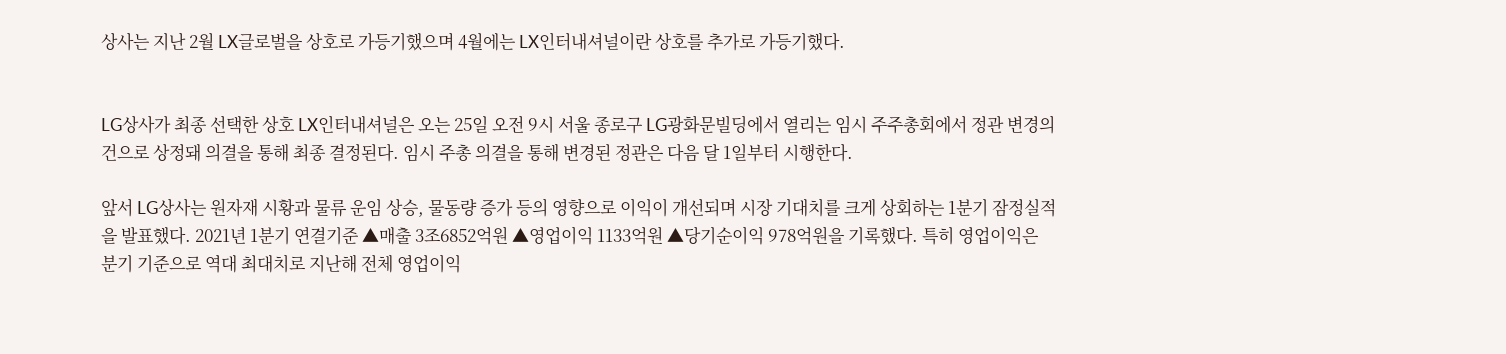상사는 지난 2월 LX글로벌을 상호로 가등기했으며 4월에는 LX인터내셔널이란 상호를 추가로 가등기했다.


LG상사가 최종 선택한 상호 LX인터내셔널은 오는 25일 오전 9시 서울 종로구 LG광화문빌딩에서 열리는 임시 주주총회에서 정관 변경의 건으로 상정돼 의결을 통해 최종 결정된다. 임시 주총 의결을 통해 변경된 정관은 다음 달 1일부터 시행한다.

앞서 LG상사는 원자재 시황과 물류 운임 상승, 물동량 증가 등의 영향으로 이익이 개선되며 시장 기대치를 크게 상회하는 1분기 잠정실적을 발표했다. 2021년 1분기 연결기준 ▲매출 3조6852억원 ▲영업이익 1133억원 ▲당기순이익 978억원을 기록했다. 특히 영업이익은 분기 기준으로 역대 최대치로 지난해 전체 영업이익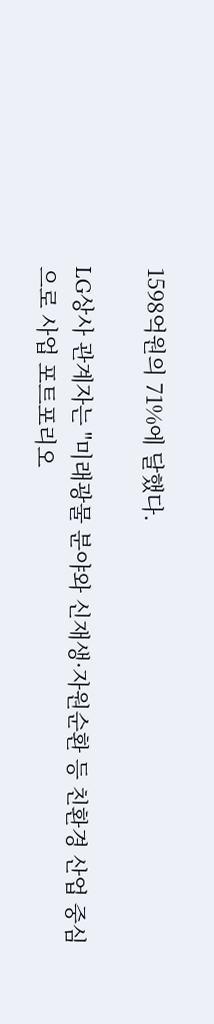1598억원의 71%에 달했다.

LG상사 관계자는 "미래광물 분야와 신재생·자원순환 등 친환경 산업 중심으로 사업 포트포리오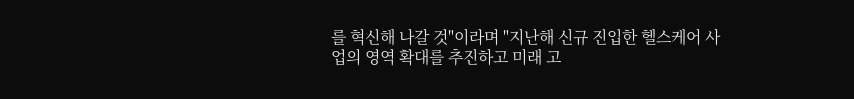를 혁신해 나갈 것"이라며 "지난해 신규 진입한 헬스케어 사업의 영역 확대를 추진하고 미래 고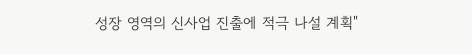성장 영역의 신사업 진출에 적극 나설 계획"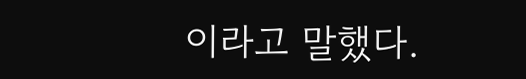이라고 말했다.